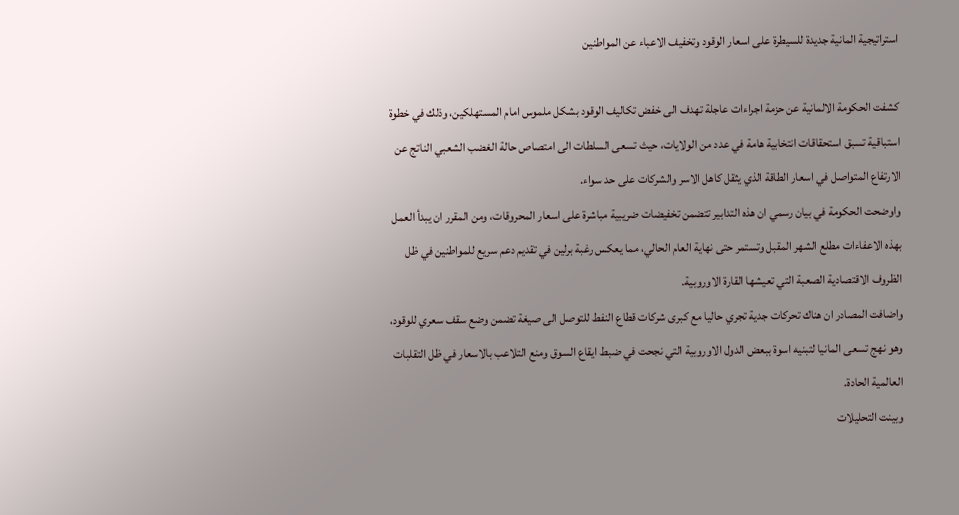استراتيجية المانية جديدة للسيطرة على اسعار الوقود وتخفيف الاعباء عن المواطنين

كشفت الحكومة الالمانية عن حزمة اجراءات عاجلة تهدف الى خفض تكاليف الوقود بشكل ملموس امام المستهلكين، وذلك في خطوة استباقية تسبق استحقاقات انتخابية هامة في عدد من الولايات، حيث تسعى السلطات الى امتصاص حالة الغضب الشعبي الناتج عن الارتفاع المتواصل في اسعار الطاقة الذي يثقل كاهل الاسر والشركات على حد سواء.
واوضحت الحكومة في بيان رسمي ان هذه التدابير تتضمن تخفيضات ضريبية مباشرة على اسعار المحروقات، ومن المقرر ان يبدأ العمل بهذه الاعفاءات مطلع الشهر المقبل وتستمر حتى نهاية العام الحالي، مما يعكس رغبة برلين في تقديم دعم سريع للمواطنين في ظل الظروف الاقتصادية الصعبة التي تعيشها القارة الاوروبية.
واضافت المصادر ان هناك تحركات جدية تجري حاليا مع كبرى شركات قطاع النفط للتوصل الى صيغة تضمن وضع سقف سعري للوقود، وهو نهج تسعى المانيا لتبنيه اسوة ببعض الدول الاوروبية التي نجحت في ضبط ايقاع السوق ومنع التلاعب بالاسعار في ظل التقلبات العالمية الحادة.
وبينت التحليلات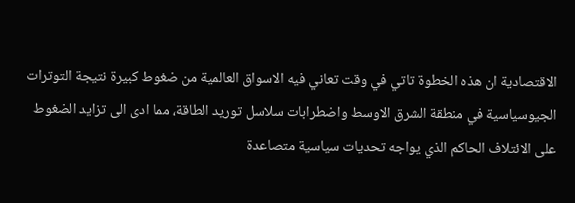الاقتصادية ان هذه الخطوة تاتي في وقت تعاني فيه الاسواق العالمية من ضغوط كبيرة نتيجة التوترات الجيوسياسية في منطقة الشرق الاوسط واضطرابات سلاسل توريد الطاقة، مما ادى الى تزايد الضغوط على الائتلاف الحاكم الذي يواجه تحديات سياسية متصاعدة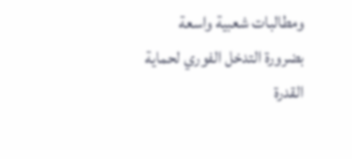ومطالبات شعبية واسعة بضرورة التدخل الفوري لحماية القدرة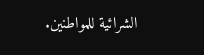الشرائية للمواطنين.